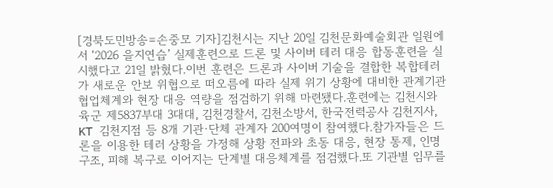[경북도민방송=손중모 기자]김천시는 지난 20일 김천문화예술회관 일원에서 ‘2026 을지연습’ 실제훈련으로 드론 및 사이버 테러 대응 합동훈련을 실시했다고 21일 밝혔다.이번 훈련은 드론과 사이버 기술을 결합한 복합테러가 새로운 안보 위협으로 떠오름에 따라 실제 위기 상황에 대비한 관계기관 협업체계와 현장 대응 역량을 점검하기 위해 마련됐다.훈련에는 김천시와 육군 제5837부대 3대대, 김천경찰서, 김천소방서, 한국전력공사 김천지사, KT 김천지점 등 8개 기관·단체 관계자 200여명이 참여했다.참가자들은 드론을 이용한 테러 상황을 가정해 상황 전파와 초동 대응, 현장 통제, 인명 구조, 피해 복구로 이어지는 단계별 대응체계를 점검했다.또 기관별 임무를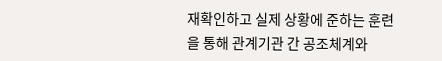재확인하고 실제 상황에 준하는 훈련을 통해 관계기관 간 공조체계와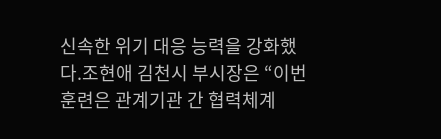신속한 위기 대응 능력을 강화했다.조현애 김천시 부시장은 “이번 훈련은 관계기관 간 협력체계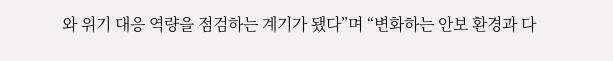와 위기 대응 역량을 점검하는 계기가 됐다”며 “변화하는 안보 환경과 다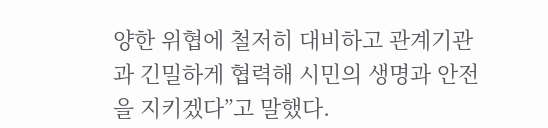양한 위협에 철저히 대비하고 관계기관과 긴밀하게 협력해 시민의 생명과 안전을 지키겠다”고 말했다.